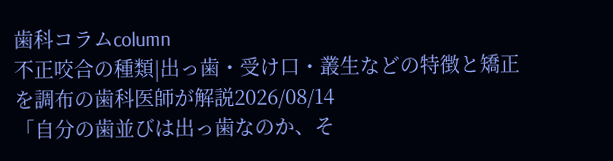歯科コラムcolumn
不正咬合の種類|出っ歯・受け口・叢生などの特徴と矯正を調布の歯科医師が解説2026/08/14
「自分の歯並びは出っ歯なのか、そ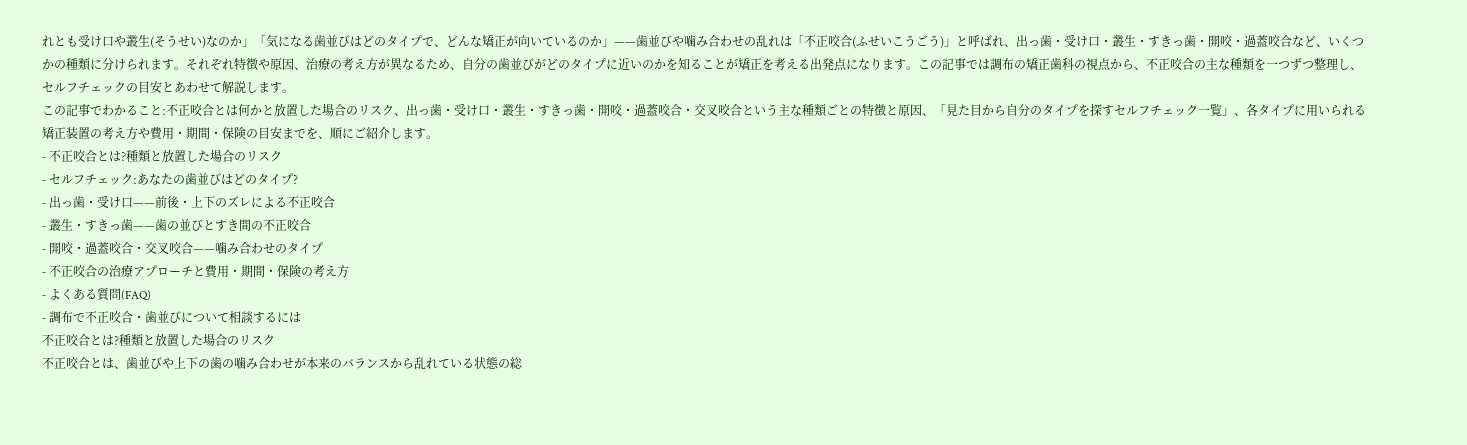れとも受け口や叢生(そうせい)なのか」「気になる歯並びはどのタイプで、どんな矯正が向いているのか」——歯並びや噛み合わせの乱れは「不正咬合(ふせいこうごう)」と呼ばれ、出っ歯・受け口・叢生・すきっ歯・開咬・過蓋咬合など、いくつかの種類に分けられます。それぞれ特徴や原因、治療の考え方が異なるため、自分の歯並びがどのタイプに近いのかを知ることが矯正を考える出発点になります。この記事では調布の矯正歯科の視点から、不正咬合の主な種類を一つずつ整理し、セルフチェックの目安とあわせて解説します。
この記事でわかること:不正咬合とは何かと放置した場合のリスク、出っ歯・受け口・叢生・すきっ歯・開咬・過蓋咬合・交叉咬合という主な種類ごとの特徴と原因、「見た目から自分のタイプを探すセルフチェック一覧」、各タイプに用いられる矯正装置の考え方や費用・期間・保険の目安までを、順にご紹介します。
- 不正咬合とは?種類と放置した場合のリスク
- セルフチェック:あなたの歯並びはどのタイプ?
- 出っ歯・受け口——前後・上下のズレによる不正咬合
- 叢生・すきっ歯——歯の並びとすき間の不正咬合
- 開咬・過蓋咬合・交叉咬合——噛み合わせのタイプ
- 不正咬合の治療アプローチと費用・期間・保険の考え方
- よくある質問(FAQ)
- 調布で不正咬合・歯並びについて相談するには
不正咬合とは?種類と放置した場合のリスク
不正咬合とは、歯並びや上下の歯の噛み合わせが本来のバランスから乱れている状態の総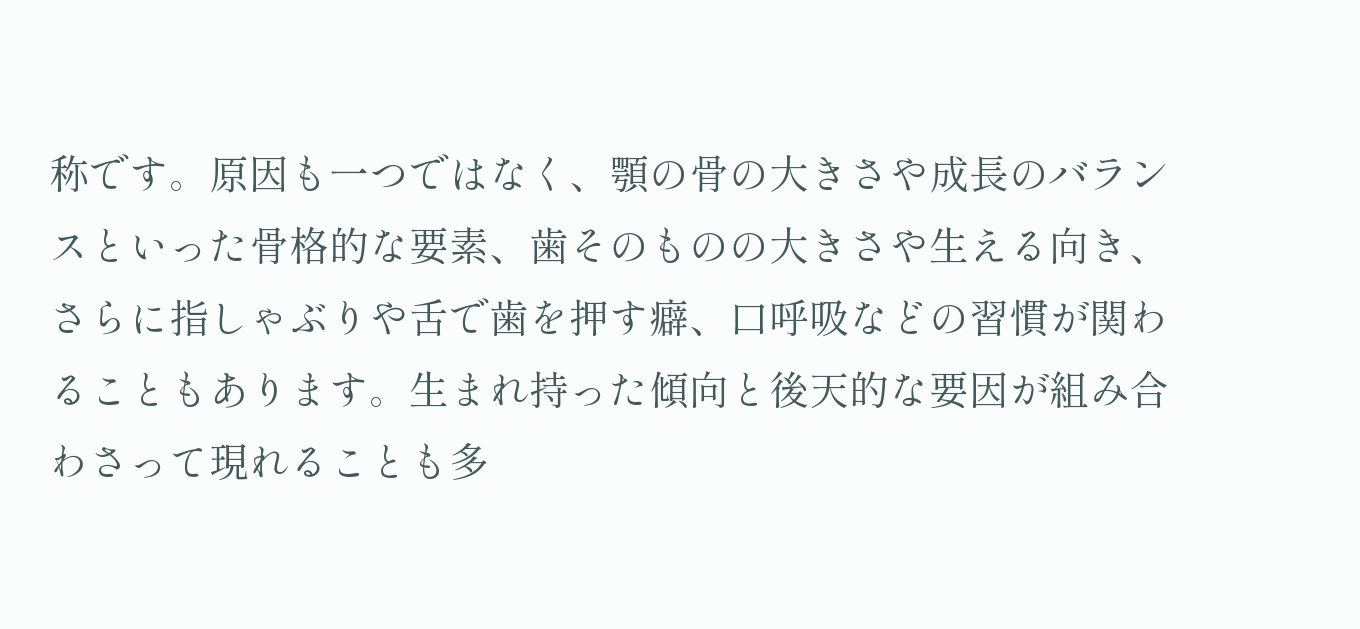称です。原因も一つではなく、顎の骨の大きさや成長のバランスといった骨格的な要素、歯そのものの大きさや生える向き、さらに指しゃぶりや舌で歯を押す癖、口呼吸などの習慣が関わることもあります。生まれ持った傾向と後天的な要因が組み合わさって現れることも多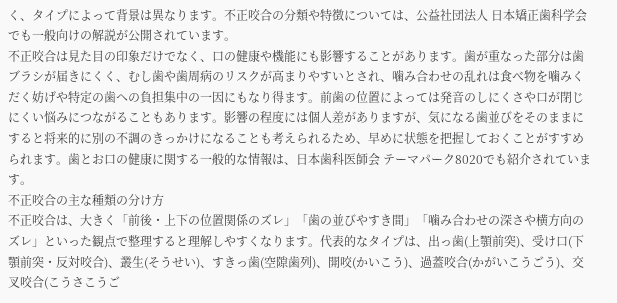く、タイプによって背景は異なります。不正咬合の分類や特徴については、公益社団法人 日本矯正歯科学会でも一般向けの解説が公開されています。
不正咬合は見た目の印象だけでなく、口の健康や機能にも影響することがあります。歯が重なった部分は歯ブラシが届きにくく、むし歯や歯周病のリスクが高まりやすいとされ、噛み合わせの乱れは食べ物を噛みくだく妨げや特定の歯への負担集中の一因にもなり得ます。前歯の位置によっては発音のしにくさや口が閉じにくい悩みにつながることもあります。影響の程度には個人差がありますが、気になる歯並びをそのままにすると将来的に別の不調のきっかけになることも考えられるため、早めに状態を把握しておくことがすすめられます。歯とお口の健康に関する一般的な情報は、日本歯科医師会 テーマパーク8020でも紹介されています。
不正咬合の主な種類の分け方
不正咬合は、大きく「前後・上下の位置関係のズレ」「歯の並びやすき間」「噛み合わせの深さや横方向のズレ」といった観点で整理すると理解しやすくなります。代表的なタイプは、出っ歯(上顎前突)、受け口(下顎前突・反対咬合)、叢生(そうせい)、すきっ歯(空隙歯列)、開咬(かいこう)、過蓋咬合(かがいこうごう)、交叉咬合(こうさこうご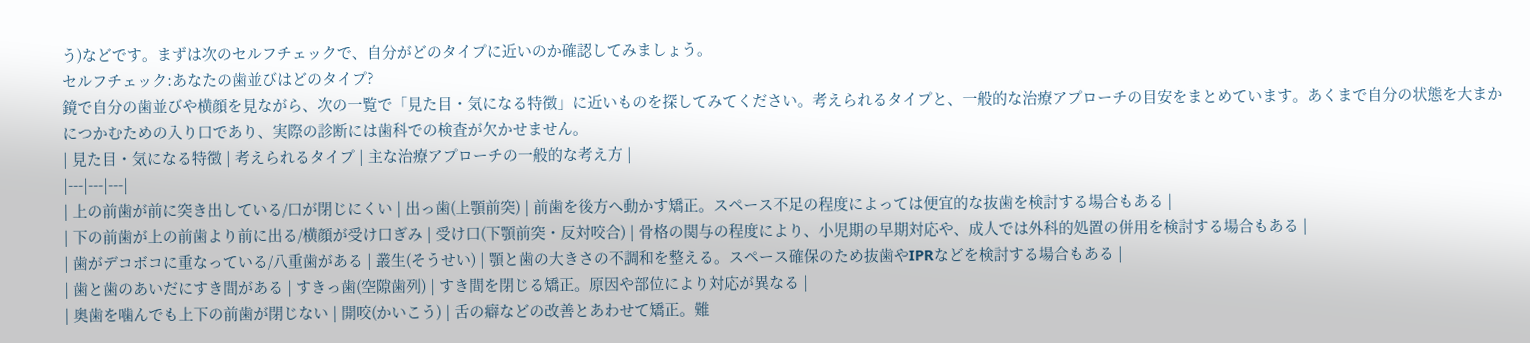う)などです。まずは次のセルフチェックで、自分がどのタイプに近いのか確認してみましょう。
セルフチェック:あなたの歯並びはどのタイプ?
鏡で自分の歯並びや横顔を見ながら、次の一覧で「見た目・気になる特徴」に近いものを探してみてください。考えられるタイプと、一般的な治療アプローチの目安をまとめています。あくまで自分の状態を大まかにつかむための入り口であり、実際の診断には歯科での検査が欠かせません。
| 見た目・気になる特徴 | 考えられるタイプ | 主な治療アプローチの一般的な考え方 |
|---|---|---|
| 上の前歯が前に突き出している/口が閉じにくい | 出っ歯(上顎前突) | 前歯を後方へ動かす矯正。スペース不足の程度によっては便宜的な抜歯を検討する場合もある |
| 下の前歯が上の前歯より前に出る/横顔が受け口ぎみ | 受け口(下顎前突・反対咬合) | 骨格の関与の程度により、小児期の早期対応や、成人では外科的処置の併用を検討する場合もある |
| 歯がデコボコに重なっている/八重歯がある | 叢生(そうせい) | 顎と歯の大きさの不調和を整える。スペース確保のため抜歯やIPRなどを検討する場合もある |
| 歯と歯のあいだにすき間がある | すきっ歯(空隙歯列) | すき間を閉じる矯正。原因や部位により対応が異なる |
| 奥歯を噛んでも上下の前歯が閉じない | 開咬(かいこう) | 舌の癖などの改善とあわせて矯正。難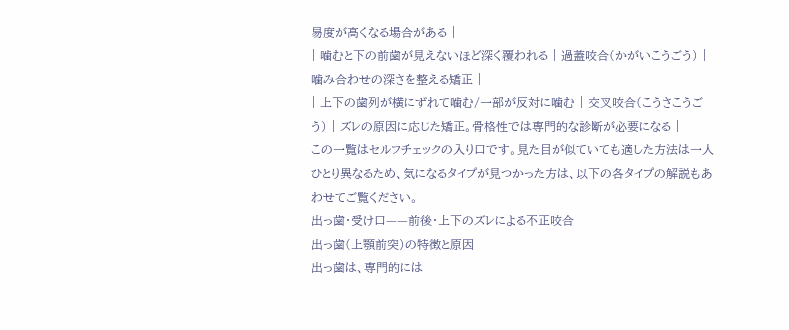易度が高くなる場合がある |
| 噛むと下の前歯が見えないほど深く覆われる | 過蓋咬合(かがいこうごう) | 噛み合わせの深さを整える矯正 |
| 上下の歯列が横にずれて噛む/一部が反対に噛む | 交叉咬合(こうさこうごう) | ズレの原因に応じた矯正。骨格性では専門的な診断が必要になる |
この一覧はセルフチェックの入り口です。見た目が似ていても適した方法は一人ひとり異なるため、気になるタイプが見つかった方は、以下の各タイプの解説もあわせてご覧ください。
出っ歯・受け口——前後・上下のズレによる不正咬合
出っ歯(上顎前突)の特徴と原因
出っ歯は、専門的には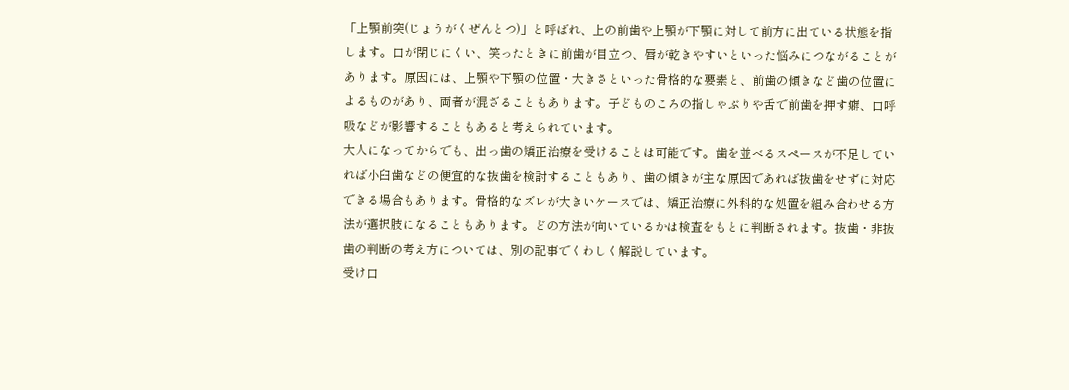「上顎前突(じょうがくぜんとつ)」と呼ばれ、上の前歯や上顎が下顎に対して前方に出ている状態を指します。口が閉じにくい、笑ったときに前歯が目立つ、唇が乾きやすいといった悩みにつながることがあります。原因には、上顎や下顎の位置・大きさといった骨格的な要素と、前歯の傾きなど歯の位置によるものがあり、両者が混ざることもあります。子どものころの指しゃぶりや舌で前歯を押す癖、口呼吸などが影響することもあると考えられています。
大人になってからでも、出っ歯の矯正治療を受けることは可能です。歯を並べるスペースが不足していれば小臼歯などの便宜的な抜歯を検討することもあり、歯の傾きが主な原因であれば抜歯をせずに対応できる場合もあります。骨格的なズレが大きいケースでは、矯正治療に外科的な処置を組み合わせる方法が選択肢になることもあります。どの方法が向いているかは検査をもとに判断されます。抜歯・非抜歯の判断の考え方については、別の記事でくわしく解説しています。
受け口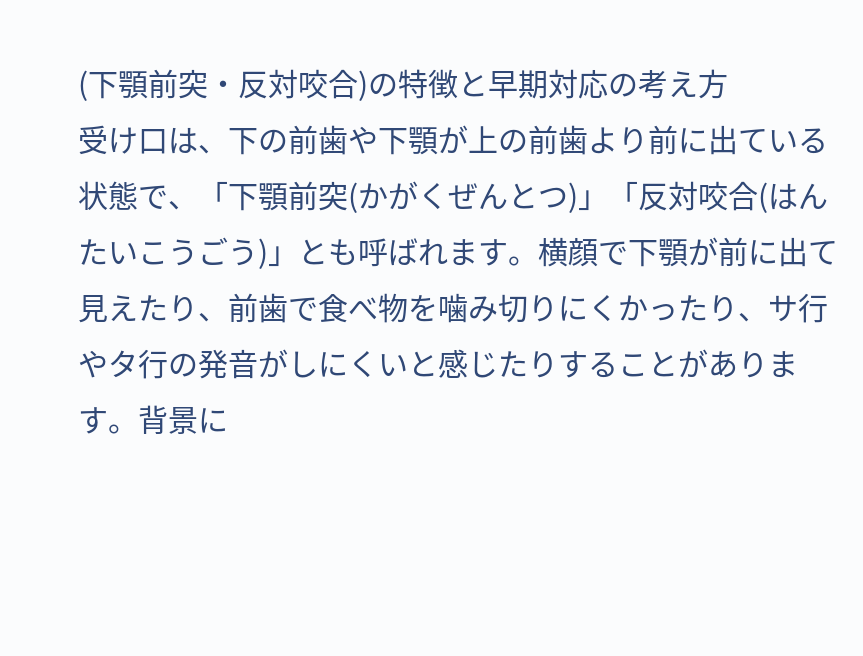(下顎前突・反対咬合)の特徴と早期対応の考え方
受け口は、下の前歯や下顎が上の前歯より前に出ている状態で、「下顎前突(かがくぜんとつ)」「反対咬合(はんたいこうごう)」とも呼ばれます。横顔で下顎が前に出て見えたり、前歯で食べ物を噛み切りにくかったり、サ行やタ行の発音がしにくいと感じたりすることがあります。背景に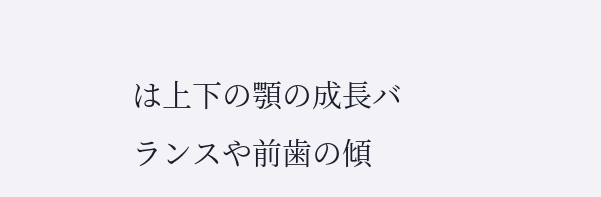は上下の顎の成長バランスや前歯の傾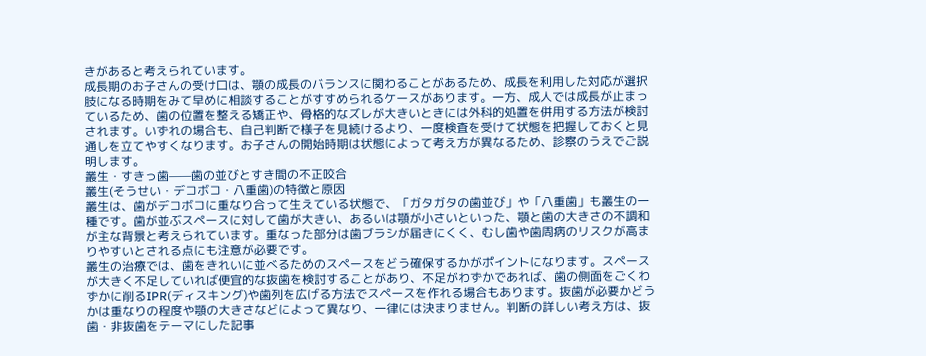きがあると考えられています。
成長期のお子さんの受け口は、顎の成長のバランスに関わることがあるため、成長を利用した対応が選択肢になる時期をみて早めに相談することがすすめられるケースがあります。一方、成人では成長が止まっているため、歯の位置を整える矯正や、骨格的なズレが大きいときには外科的処置を併用する方法が検討されます。いずれの場合も、自己判断で様子を見続けるより、一度検査を受けて状態を把握しておくと見通しを立てやすくなります。お子さんの開始時期は状態によって考え方が異なるため、診察のうえでご説明します。
叢生・すきっ歯——歯の並びとすき間の不正咬合
叢生(そうせい・デコボコ・八重歯)の特徴と原因
叢生は、歯がデコボコに重なり合って生えている状態で、「ガタガタの歯並び」や「八重歯」も叢生の一種です。歯が並ぶスペースに対して歯が大きい、あるいは顎が小さいといった、顎と歯の大きさの不調和が主な背景と考えられています。重なった部分は歯ブラシが届きにくく、むし歯や歯周病のリスクが高まりやすいとされる点にも注意が必要です。
叢生の治療では、歯をきれいに並べるためのスペースをどう確保するかがポイントになります。スペースが大きく不足していれば便宜的な抜歯を検討することがあり、不足がわずかであれば、歯の側面をごくわずかに削るIPR(ディスキング)や歯列を広げる方法でスペースを作れる場合もあります。抜歯が必要かどうかは重なりの程度や顎の大きさなどによって異なり、一律には決まりません。判断の詳しい考え方は、抜歯・非抜歯をテーマにした記事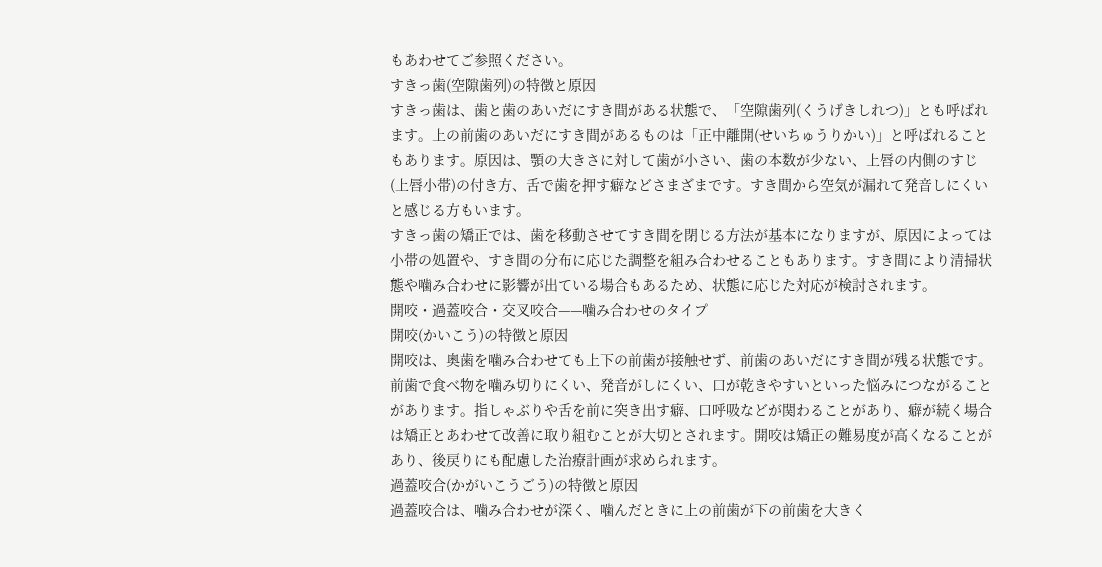もあわせてご参照ください。
すきっ歯(空隙歯列)の特徴と原因
すきっ歯は、歯と歯のあいだにすき間がある状態で、「空隙歯列(くうげきしれつ)」とも呼ばれます。上の前歯のあいだにすき間があるものは「正中離開(せいちゅうりかい)」と呼ばれることもあります。原因は、顎の大きさに対して歯が小さい、歯の本数が少ない、上唇の内側のすじ(上唇小帯)の付き方、舌で歯を押す癖などさまざまです。すき間から空気が漏れて発音しにくいと感じる方もいます。
すきっ歯の矯正では、歯を移動させてすき間を閉じる方法が基本になりますが、原因によっては小帯の処置や、すき間の分布に応じた調整を組み合わせることもあります。すき間により清掃状態や噛み合わせに影響が出ている場合もあるため、状態に応じた対応が検討されます。
開咬・過蓋咬合・交叉咬合——噛み合わせのタイプ
開咬(かいこう)の特徴と原因
開咬は、奥歯を噛み合わせても上下の前歯が接触せず、前歯のあいだにすき間が残る状態です。前歯で食べ物を噛み切りにくい、発音がしにくい、口が乾きやすいといった悩みにつながることがあります。指しゃぶりや舌を前に突き出す癖、口呼吸などが関わることがあり、癖が続く場合は矯正とあわせて改善に取り組むことが大切とされます。開咬は矯正の難易度が高くなることがあり、後戻りにも配慮した治療計画が求められます。
過蓋咬合(かがいこうごう)の特徴と原因
過蓋咬合は、噛み合わせが深く、噛んだときに上の前歯が下の前歯を大きく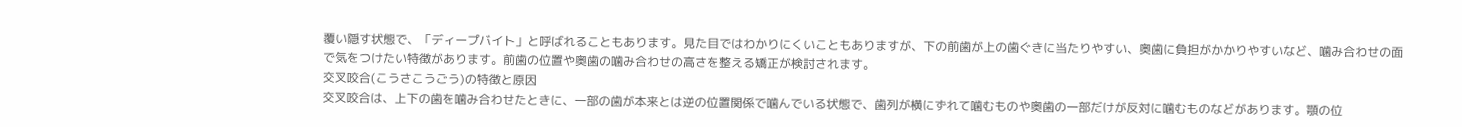覆い隠す状態で、「ディープバイト」と呼ばれることもあります。見た目ではわかりにくいこともありますが、下の前歯が上の歯ぐきに当たりやすい、奥歯に負担がかかりやすいなど、噛み合わせの面で気をつけたい特徴があります。前歯の位置や奥歯の噛み合わせの高さを整える矯正が検討されます。
交叉咬合(こうさこうごう)の特徴と原因
交叉咬合は、上下の歯を噛み合わせたときに、一部の歯が本来とは逆の位置関係で噛んでいる状態で、歯列が横にずれて噛むものや奥歯の一部だけが反対に噛むものなどがあります。顎の位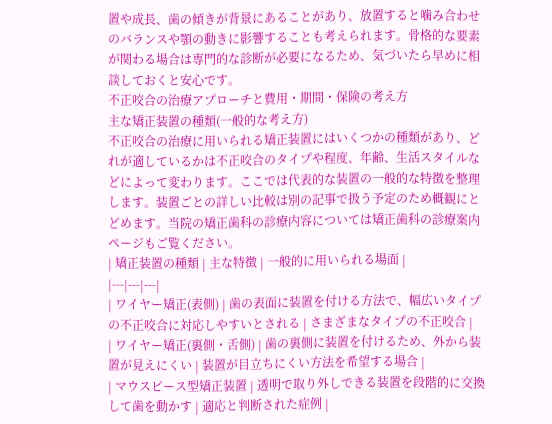置や成長、歯の傾きが背景にあることがあり、放置すると噛み合わせのバランスや顎の動きに影響することも考えられます。骨格的な要素が関わる場合は専門的な診断が必要になるため、気づいたら早めに相談しておくと安心です。
不正咬合の治療アプローチと費用・期間・保険の考え方
主な矯正装置の種類(一般的な考え方)
不正咬合の治療に用いられる矯正装置にはいくつかの種類があり、どれが適しているかは不正咬合のタイプや程度、年齢、生活スタイルなどによって変わります。ここでは代表的な装置の一般的な特徴を整理します。装置ごとの詳しい比較は別の記事で扱う予定のため概観にとどめます。当院の矯正歯科の診療内容については矯正歯科の診療案内ページもご覧ください。
| 矯正装置の種類 | 主な特徴 | 一般的に用いられる場面 |
|---|---|---|
| ワイヤー矯正(表側) | 歯の表面に装置を付ける方法で、幅広いタイプの不正咬合に対応しやすいとされる | さまざまなタイプの不正咬合 |
| ワイヤー矯正(裏側・舌側) | 歯の裏側に装置を付けるため、外から装置が見えにくい | 装置が目立ちにくい方法を希望する場合 |
| マウスピース型矯正装置 | 透明で取り外しできる装置を段階的に交換して歯を動かす | 適応と判断された症例 |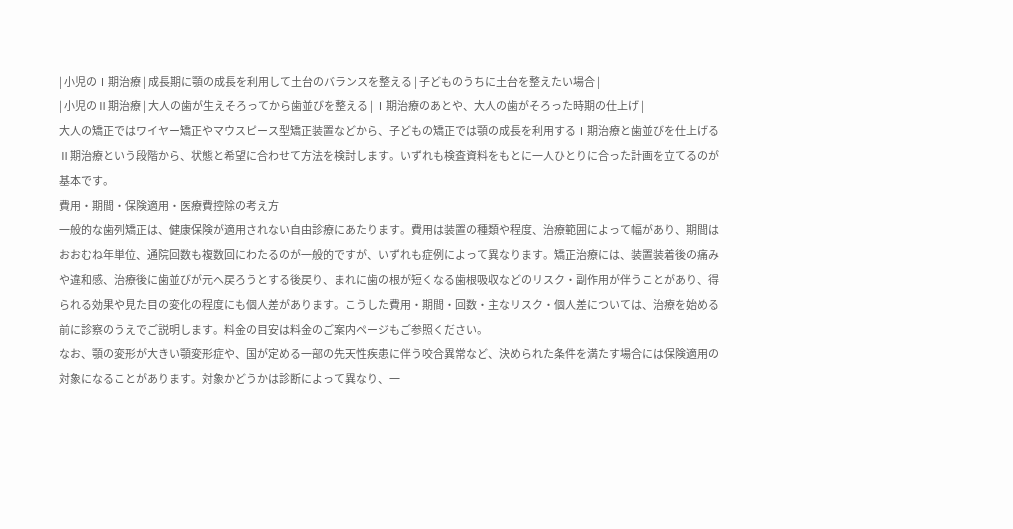| 小児のⅠ期治療 | 成長期に顎の成長を利用して土台のバランスを整える | 子どものうちに土台を整えたい場合 |
| 小児のⅡ期治療 | 大人の歯が生えそろってから歯並びを整える | Ⅰ期治療のあとや、大人の歯がそろった時期の仕上げ |
大人の矯正ではワイヤー矯正やマウスピース型矯正装置などから、子どもの矯正では顎の成長を利用するⅠ期治療と歯並びを仕上げるⅡ期治療という段階から、状態と希望に合わせて方法を検討します。いずれも検査資料をもとに一人ひとりに合った計画を立てるのが基本です。
費用・期間・保険適用・医療費控除の考え方
一般的な歯列矯正は、健康保険が適用されない自由診療にあたります。費用は装置の種類や程度、治療範囲によって幅があり、期間はおおむね年単位、通院回数も複数回にわたるのが一般的ですが、いずれも症例によって異なります。矯正治療には、装置装着後の痛みや違和感、治療後に歯並びが元へ戻ろうとする後戻り、まれに歯の根が短くなる歯根吸収などのリスク・副作用が伴うことがあり、得られる効果や見た目の変化の程度にも個人差があります。こうした費用・期間・回数・主なリスク・個人差については、治療を始める前に診察のうえでご説明します。料金の目安は料金のご案内ページもご参照ください。
なお、顎の変形が大きい顎変形症や、国が定める一部の先天性疾患に伴う咬合異常など、決められた条件を満たす場合には保険適用の対象になることがあります。対象かどうかは診断によって異なり、一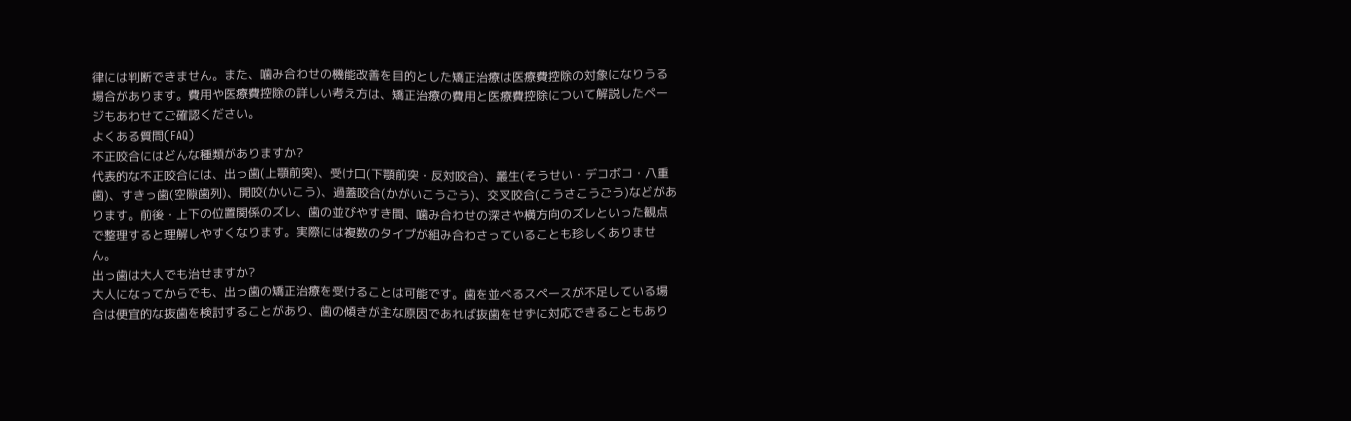律には判断できません。また、噛み合わせの機能改善を目的とした矯正治療は医療費控除の対象になりうる場合があります。費用や医療費控除の詳しい考え方は、矯正治療の費用と医療費控除について解説したページもあわせてご確認ください。
よくある質問(FAQ)
不正咬合にはどんな種類がありますか?
代表的な不正咬合には、出っ歯(上顎前突)、受け口(下顎前突・反対咬合)、叢生(そうせい・デコボコ・八重歯)、すきっ歯(空隙歯列)、開咬(かいこう)、過蓋咬合(かがいこうごう)、交叉咬合(こうさこうごう)などがあります。前後・上下の位置関係のズレ、歯の並びやすき間、噛み合わせの深さや横方向のズレといった観点で整理すると理解しやすくなります。実際には複数のタイプが組み合わさっていることも珍しくありません。
出っ歯は大人でも治せますか?
大人になってからでも、出っ歯の矯正治療を受けることは可能です。歯を並べるスペースが不足している場合は便宜的な抜歯を検討することがあり、歯の傾きが主な原因であれば抜歯をせずに対応できることもあり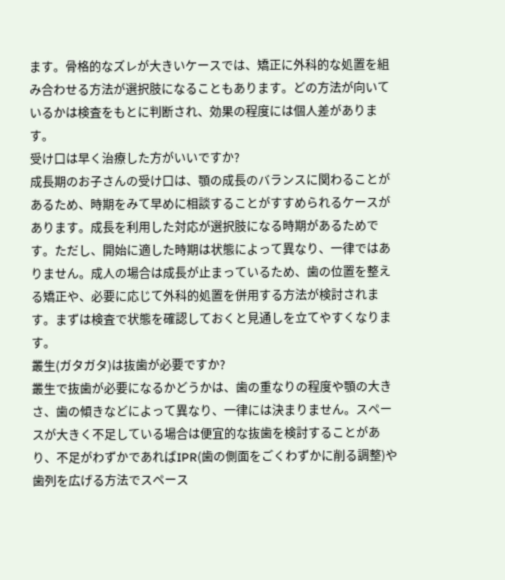ます。骨格的なズレが大きいケースでは、矯正に外科的な処置を組み合わせる方法が選択肢になることもあります。どの方法が向いているかは検査をもとに判断され、効果の程度には個人差があります。
受け口は早く治療した方がいいですか?
成長期のお子さんの受け口は、顎の成長のバランスに関わることがあるため、時期をみて早めに相談することがすすめられるケースがあります。成長を利用した対応が選択肢になる時期があるためです。ただし、開始に適した時期は状態によって異なり、一律ではありません。成人の場合は成長が止まっているため、歯の位置を整える矯正や、必要に応じて外科的処置を併用する方法が検討されます。まずは検査で状態を確認しておくと見通しを立てやすくなります。
叢生(ガタガタ)は抜歯が必要ですか?
叢生で抜歯が必要になるかどうかは、歯の重なりの程度や顎の大きさ、歯の傾きなどによって異なり、一律には決まりません。スペースが大きく不足している場合は便宜的な抜歯を検討することがあり、不足がわずかであればIPR(歯の側面をごくわずかに削る調整)や歯列を広げる方法でスペース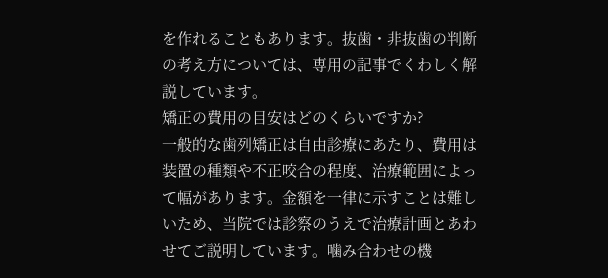を作れることもあります。抜歯・非抜歯の判断の考え方については、専用の記事でくわしく解説しています。
矯正の費用の目安はどのくらいですか?
一般的な歯列矯正は自由診療にあたり、費用は装置の種類や不正咬合の程度、治療範囲によって幅があります。金額を一律に示すことは難しいため、当院では診察のうえで治療計画とあわせてご説明しています。噛み合わせの機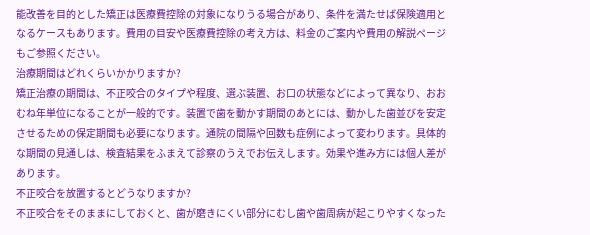能改善を目的とした矯正は医療費控除の対象になりうる場合があり、条件を満たせば保険適用となるケースもあります。費用の目安や医療費控除の考え方は、料金のご案内や費用の解説ページもご参照ください。
治療期間はどれくらいかかりますか?
矯正治療の期間は、不正咬合のタイプや程度、選ぶ装置、お口の状態などによって異なり、おおむね年単位になることが一般的です。装置で歯を動かす期間のあとには、動かした歯並びを安定させるための保定期間も必要になります。通院の間隔や回数も症例によって変わります。具体的な期間の見通しは、検査結果をふまえて診察のうえでお伝えします。効果や進み方には個人差があります。
不正咬合を放置するとどうなりますか?
不正咬合をそのままにしておくと、歯が磨きにくい部分にむし歯や歯周病が起こりやすくなった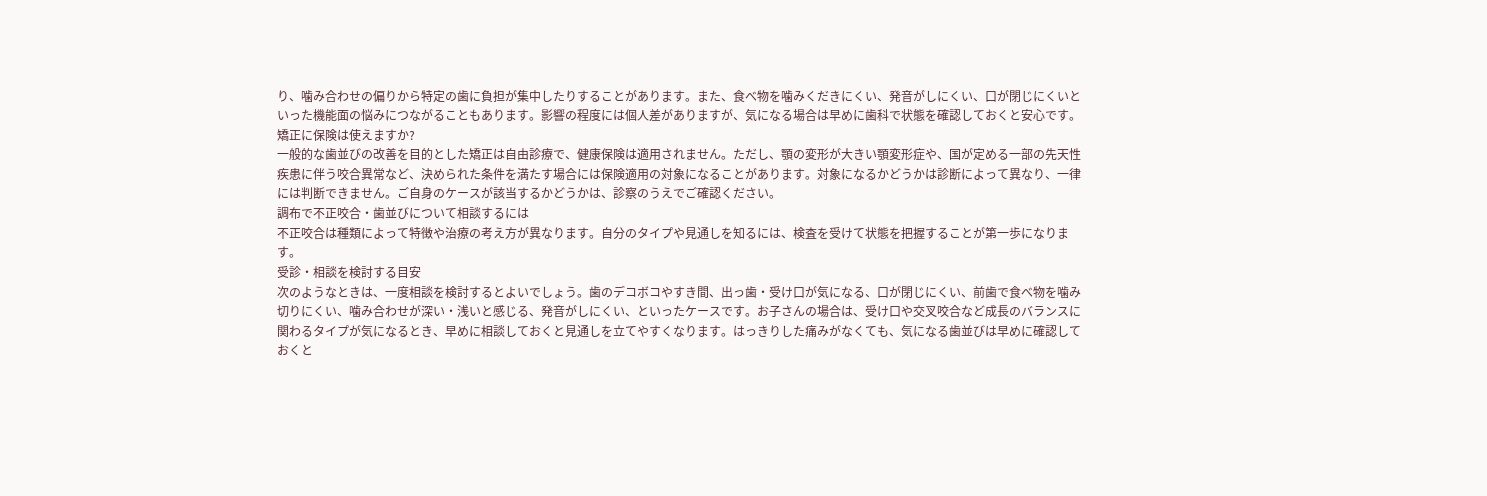り、噛み合わせの偏りから特定の歯に負担が集中したりすることがあります。また、食べ物を噛みくだきにくい、発音がしにくい、口が閉じにくいといった機能面の悩みにつながることもあります。影響の程度には個人差がありますが、気になる場合は早めに歯科で状態を確認しておくと安心です。
矯正に保険は使えますか?
一般的な歯並びの改善を目的とした矯正は自由診療で、健康保険は適用されません。ただし、顎の変形が大きい顎変形症や、国が定める一部の先天性疾患に伴う咬合異常など、決められた条件を満たす場合には保険適用の対象になることがあります。対象になるかどうかは診断によって異なり、一律には判断できません。ご自身のケースが該当するかどうかは、診察のうえでご確認ください。
調布で不正咬合・歯並びについて相談するには
不正咬合は種類によって特徴や治療の考え方が異なります。自分のタイプや見通しを知るには、検査を受けて状態を把握することが第一歩になります。
受診・相談を検討する目安
次のようなときは、一度相談を検討するとよいでしょう。歯のデコボコやすき間、出っ歯・受け口が気になる、口が閉じにくい、前歯で食べ物を噛み切りにくい、噛み合わせが深い・浅いと感じる、発音がしにくい、といったケースです。お子さんの場合は、受け口や交叉咬合など成長のバランスに関わるタイプが気になるとき、早めに相談しておくと見通しを立てやすくなります。はっきりした痛みがなくても、気になる歯並びは早めに確認しておくと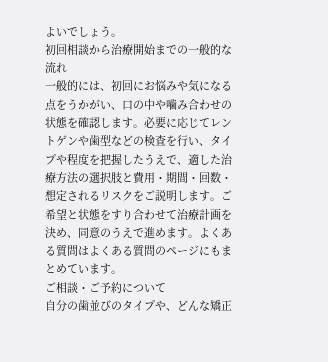よいでしょう。
初回相談から治療開始までの一般的な流れ
一般的には、初回にお悩みや気になる点をうかがい、口の中や噛み合わせの状態を確認します。必要に応じてレントゲンや歯型などの検査を行い、タイプや程度を把握したうえで、適した治療方法の選択肢と費用・期間・回数・想定されるリスクをご説明します。ご希望と状態をすり合わせて治療計画を決め、同意のうえで進めます。よくある質問はよくある質問のページにもまとめています。
ご相談・ご予約について
自分の歯並びのタイプや、どんな矯正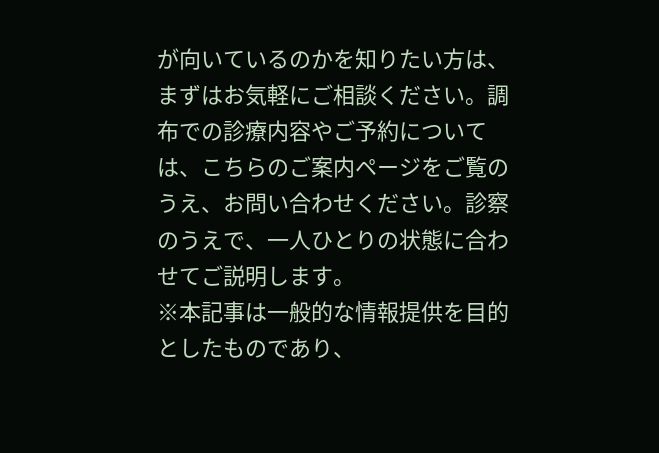が向いているのかを知りたい方は、まずはお気軽にご相談ください。調布での診療内容やご予約については、こちらのご案内ページをご覧のうえ、お問い合わせください。診察のうえで、一人ひとりの状態に合わせてご説明します。
※本記事は一般的な情報提供を目的としたものであり、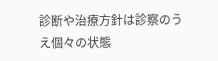診断や治療方針は診察のうえ個々の状態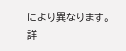により異なります。詳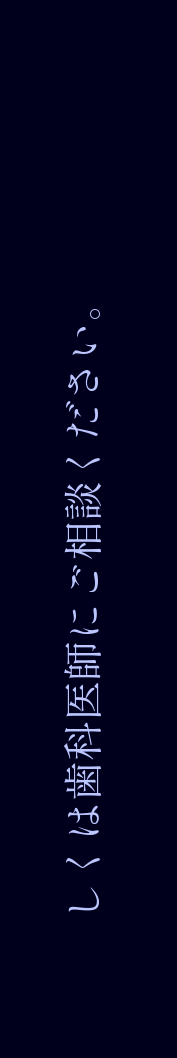しくは歯科医師にご相談ください。